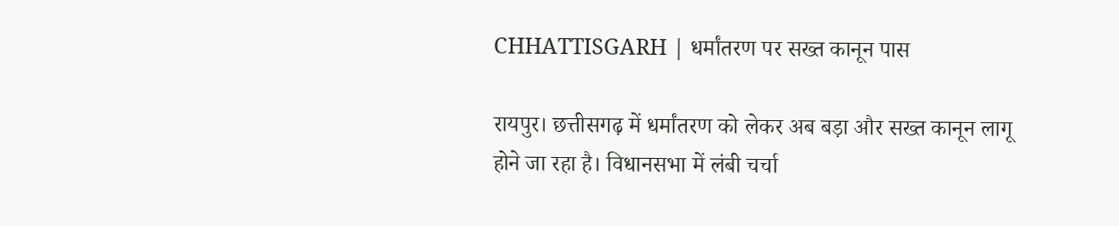CHHATTISGARH | धर्मांतरण पर सख्त कानून पास

रायपुर। छत्तीसगढ़ में धर्मांतरण को लेकर अब बड़ा और सख्त कानून लागू होने जा रहा है। विधानसभा में लंबी चर्चा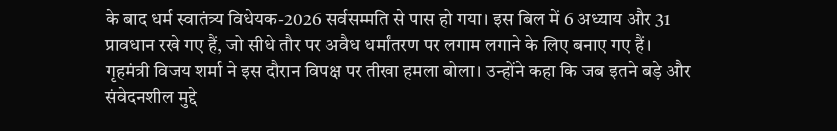के बाद धर्म स्वातंत्र्य विधेयक-2026 सर्वसम्मति से पास हो गया। इस बिल में 6 अध्याय और 31 प्रावधान रखे गए हैं, जो सीधे तौर पर अवैध धर्मांतरण पर लगाम लगाने के लिए बनाए गए हैं।
गृहमंत्री विजय शर्मा ने इस दौरान विपक्ष पर तीखा हमला बोला। उन्होंने कहा कि जब इतने बड़े और संवेदनशील मुद्दे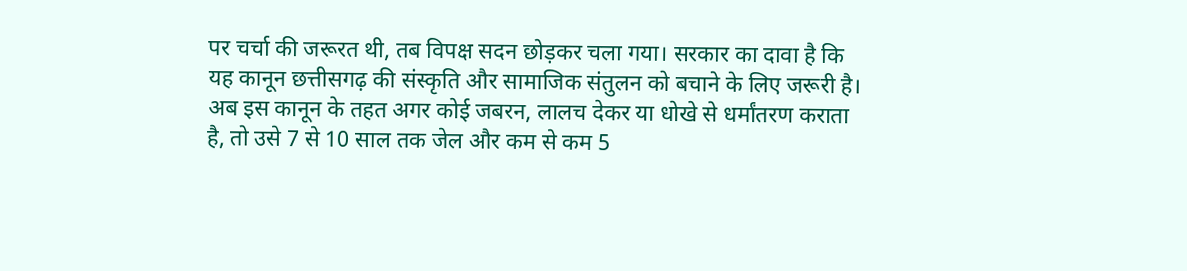पर चर्चा की जरूरत थी, तब विपक्ष सदन छोड़कर चला गया। सरकार का दावा है कि यह कानून छत्तीसगढ़ की संस्कृति और सामाजिक संतुलन को बचाने के लिए जरूरी है।
अब इस कानून के तहत अगर कोई जबरन, लालच देकर या धोखे से धर्मांतरण कराता है, तो उसे 7 से 10 साल तक जेल और कम से कम 5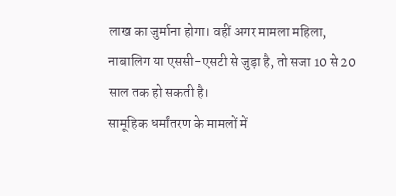लाख का जुर्माना होगा। वहीं अगर मामला महिला, नाबालिग या एससी-एसटी से जुड़ा है, तो सजा 10 से 20 साल तक हो सकती है।
सामूहिक धर्मांतरण के मामलों में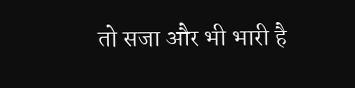तो सजा और भी भारी है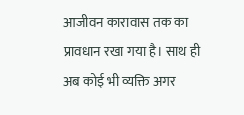आजीवन कारावास तक का प्रावधान रखा गया है। साथ ही अब कोई भी व्यक्ति अगर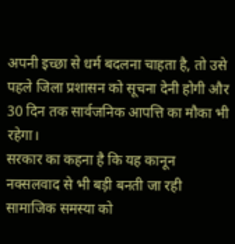अपनी इच्छा से धर्म बदलना चाहता है, तो उसे पहले जिला प्रशासन को सूचना देनी होगी और 30 दिन तक सार्वजनिक आपत्ति का मौका भी रहेगा।
सरकार का कहना है कि यह कानून नक्सलवाद से भी बड़ी बनती जा रही सामाजिक समस्या को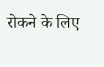रोकने के लिए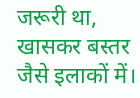जरूरी था, खासकर बस्तर जैसे इलाकों में।